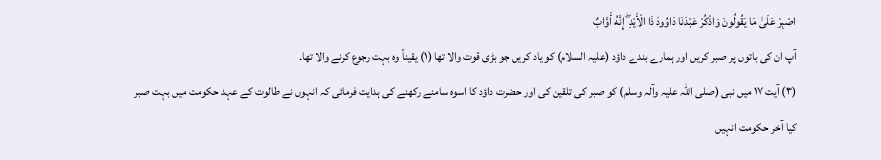اصْبِرْ عَلَىٰ مَا يَقُولُونَ وَاذْكُرْ عَبْدَنَا دَاوُودَ ذَا الْأَيْدِ ۖ إِنَّهُ أَوَّابٌ
آپ ان کی باتوں پر صبر کریں اور ہمارے بندے داؤد (علیہ السلام) کو یاد کریں جو بڑی قوت والا تھا (١) یقیناً وہ بہت رجوع کرنے والا تھا۔
(٣) آیت ١٧ میں نبی (صلی اللہ علیہ وآلہ وسلم) کو صبر کی تلقین کی اور حضرت داؤد کا اسوہ سامنے رکھنے کی ہدایت فرمائی کہ انہوں نے طالوت کے عہد حکومت میں بہت صبر کیا آخر حکومت انہیں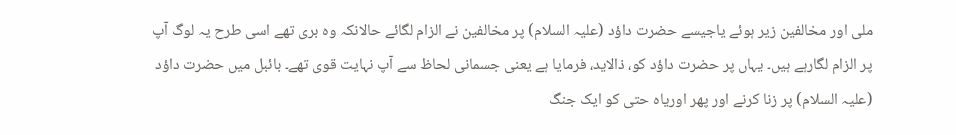ملی اور مخالفین زیر ہوئے یاجیسے حضرت داؤد (علیہ السلام) پر مخالفین نے الزام لگائے حالانکہ وہ بری تھے اسی طرح یہ لوگ آپ پر الزام لگارہے ہیں۔ یہاں پر حضرت داؤد کو، ذالاید، فرمایا ہے یعنی جسمانی لحاظ سے آپ نہایت قوی تھے۔ بائبل میں حضرت داؤد (علیہ السلام) پر زنا کرنے اور پھر اوریاہ حتی کو ایک جنگ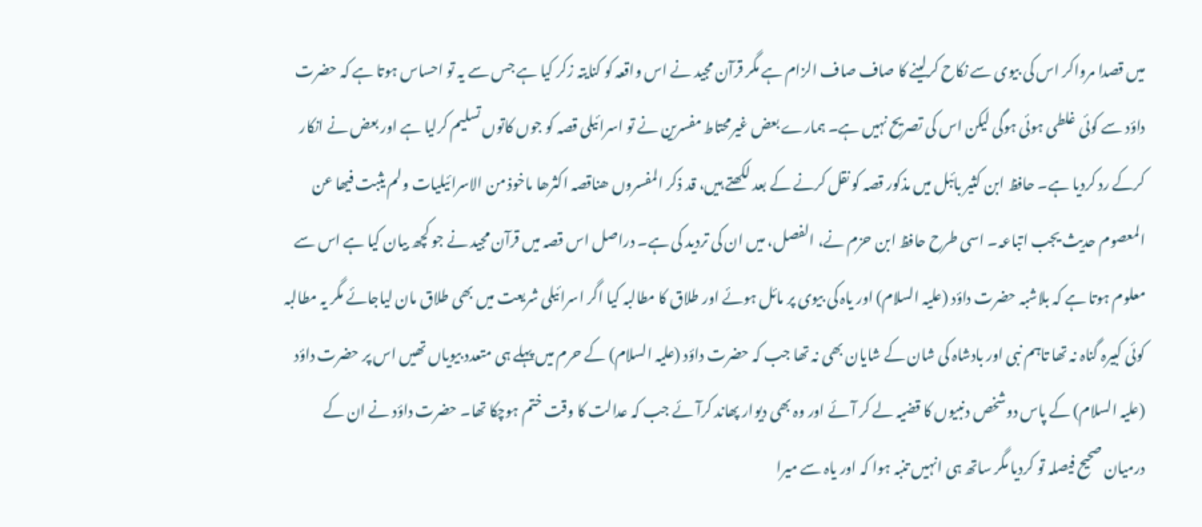میں قصدا مرواکر اس کی بیوی سے نکاح کرلینے کا صاف صاف الزام ہے مگر قرآن مجید نے اس واقعہ کو کنایتہ زکر کیا ہے جس سے یہ تو احساس ہوتا ہے کہ حضرت داؤد سے کوئی غلطی ہوئی ہوگی لیکن اس کی تصریح نہیں ہے۔ ہمارے بعض غیرمحتاط مفسرین نے تو اسرائیلی قصہ کو جوں کاتوں تسلیم کرلیا ہے اور بعض نے انکار کرکے رد کردیا ہے۔ حافظ ابن کثیر بائبل میں مذکور قصہ کو نقل کرنے کے بعد لکھتے ہیں، قد ذکر المفسروں ھناقصہ اکثرھا ماخوذ من الاسرائیلیات ولم یثبت فیھا عن المعصوم حدیث یجب اتباعہ۔ اسی طرح حافظ ابن حزم نے، الفصل، میں ان کی تردید کی ہے۔ دراصل اس قصہ میں قرآن مجید نے جو کچھ بیان کیا ہے اس سے معلوم ہوتا ہے کہ بلاشبہ حضرت داؤد (علیہ السلام) اور یاہ کی بیوی پر مائل ہوئے اور طلاق کا مطالبہ کیا اگر اسرائیلی شریعت میں بھی طلاق مان لیاجائے مگر یہ مطالبہ کوئی کبیرہ گناہ نہ تھا تاہم نبی اور بادشاہ کی شان کے شایان بھی نہ تھا جب کہ حضرت داؤد (علیہ السلام) کے حرم میں پہلے ہی متعدد بیویاں تھیں اس پر حضرت داؤد (علیہ السلام) کے پاس دوشخص دنبیوں کا قضیہ لے کر آئے اور وہ بھی دیوار پھاند کرآئے جب کہ عدالت کا وقت ختم ہوچکا تھا۔ حضرت داؤد نے ان کے درمیان صحیح فیصلہ تو کردیا مگر ساتھ ہی انہیں تنبہ ہوا کہ اور یاہ سے میرا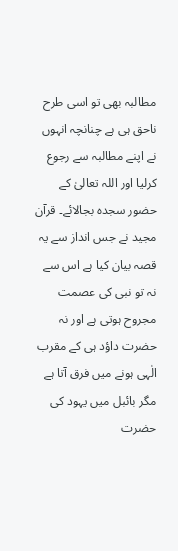مطالبہ بھی تو اسی طرح ناحق ہی ہے چنانچہ انہوں نے اپنے مطالبہ سے رجوع کرلیا اور اللہ تعالیٰ کے حضور سجدہ بجالائے۔ قرآن مجید نے جس انداز سے یہ قصہ بیان کیا ہے اس سے نہ تو نبی کی عصمت مجروح ہوتی ہے اور نہ حضرت داؤد ہی کے مقرب الٰہی ہونے میں فرق آتا ہے مگر بائبل میں یہود کی حضرت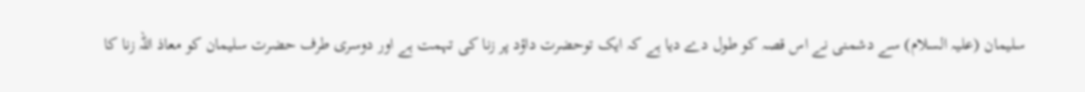سلیمان (علیہ السلام) سے دشمنی نے اس قصہ کو طول دے دیا ہے کہ ایک توحضرت داؤد پر زنا کی تہمت ہے اور دوسری طرف حضرت سلیمان کو معاذ اللہ زنا کا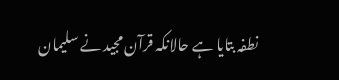نطفہ بتایا ہے حالانکہ قرآن مجید نے سلیمان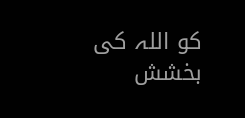کو اللہ کی بخشش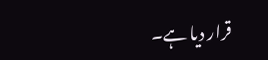قرار دیا ہے۔